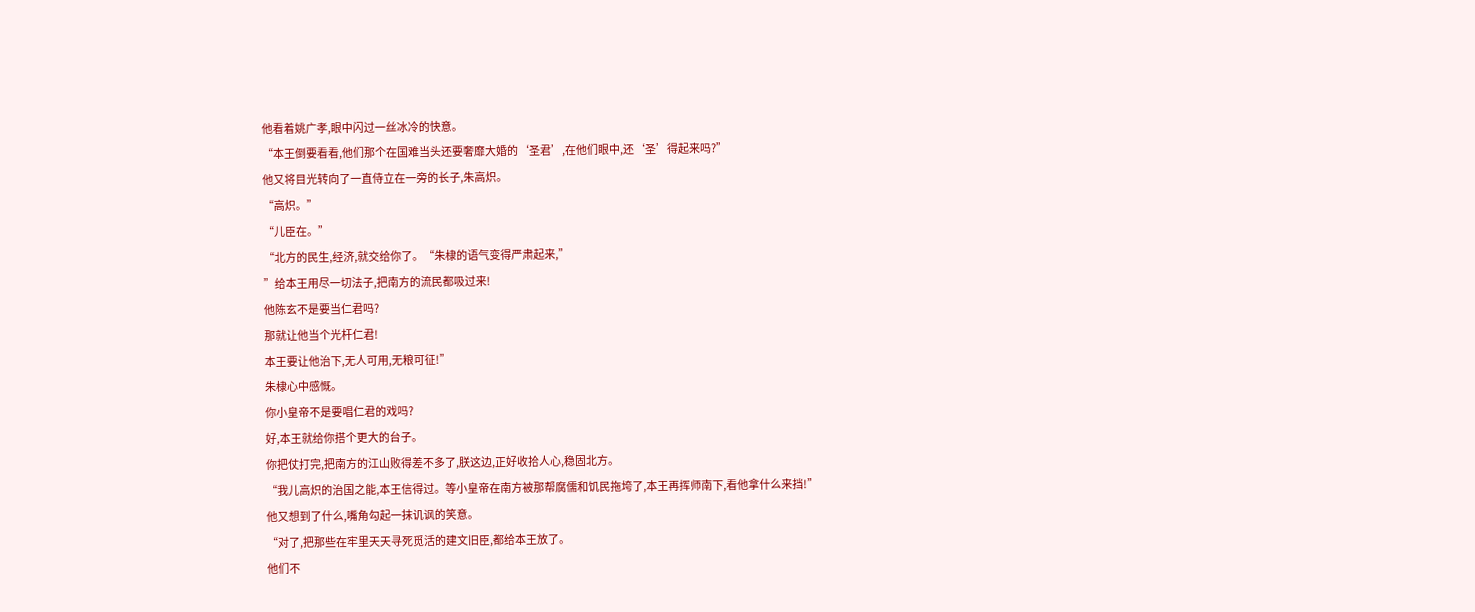他看着姚广孝,眼中闪过一丝冰冷的快意。
“本王倒要看看,他们那个在国难当头还要奢靡大婚的‘圣君’,在他们眼中,还‘圣’得起来吗?”
他又将目光转向了一直侍立在一旁的长子,朱高炽。
“高炽。”
“儿臣在。”
“北方的民生,经济,就交给你了。“朱棣的语气变得严肃起来,”
”给本王用尽一切法子,把南方的流民都吸过来!
他陈玄不是要当仁君吗?
那就让他当个光杆仁君!
本王要让他治下,无人可用,无粮可征!”
朱棣心中感慨。
你小皇帝不是要唱仁君的戏吗?
好,本王就给你搭个更大的台子。
你把仗打完,把南方的江山败得差不多了,朕这边,正好收拾人心,稳固北方。
“我儿高炽的治国之能,本王信得过。等小皇帝在南方被那帮腐儒和饥民拖垮了,本王再挥师南下,看他拿什么来挡!”
他又想到了什么,嘴角勾起一抹讥讽的笑意。
“对了,把那些在牢里天天寻死觅活的建文旧臣,都给本王放了。
他们不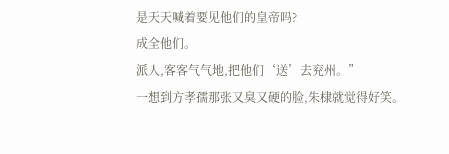是天天喊着要见他们的皇帝吗?
成全他们。
派人,客客气气地,把他们‘送’去兖州。”
一想到方孝孺那张又臭又硬的脸,朱棣就觉得好笑。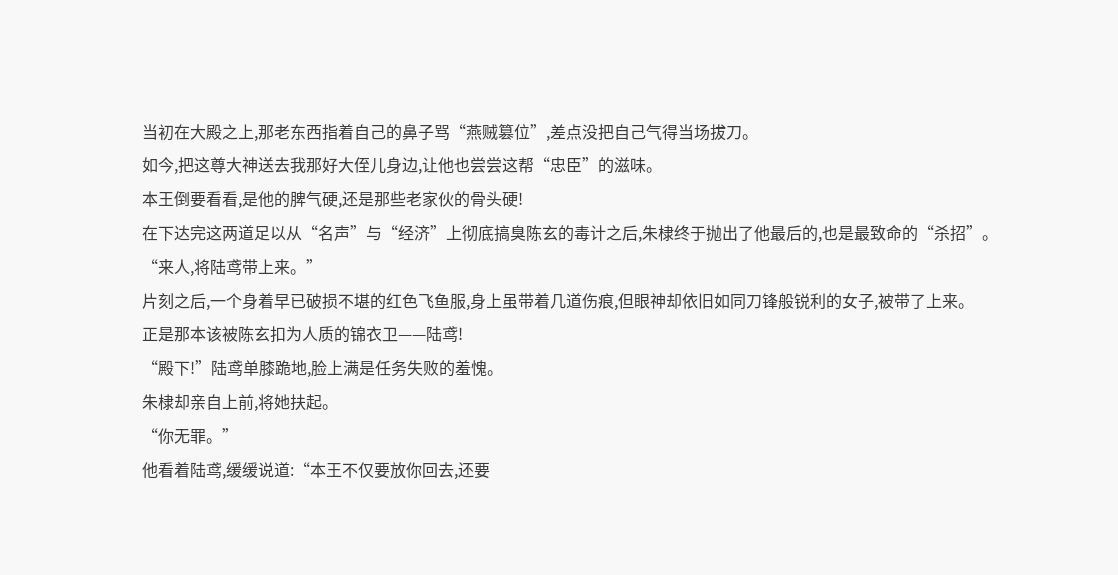当初在大殿之上,那老东西指着自己的鼻子骂“燕贼篡位”,差点没把自己气得当场拔刀。
如今,把这尊大神送去我那好大侄儿身边,让他也尝尝这帮“忠臣”的滋味。
本王倒要看看,是他的脾气硬,还是那些老家伙的骨头硬!
在下达完这两道足以从“名声”与“经济”上彻底搞臭陈玄的毒计之后,朱棣终于抛出了他最后的,也是最致命的“杀招”。
“来人,将陆鸢带上来。”
片刻之后,一个身着早已破损不堪的红色飞鱼服,身上虽带着几道伤痕,但眼神却依旧如同刀锋般锐利的女子,被带了上来。
正是那本该被陈玄扣为人质的锦衣卫——陆鸢!
“殿下!”陆鸢单膝跪地,脸上满是任务失败的羞愧。
朱棣却亲自上前,将她扶起。
“你无罪。”
他看着陆鸢,缓缓说道:“本王不仅要放你回去,还要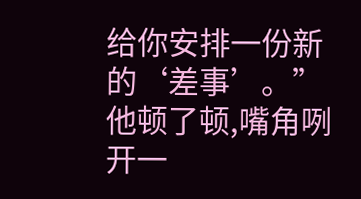给你安排一份新的‘差事’。”
他顿了顿,嘴角咧开一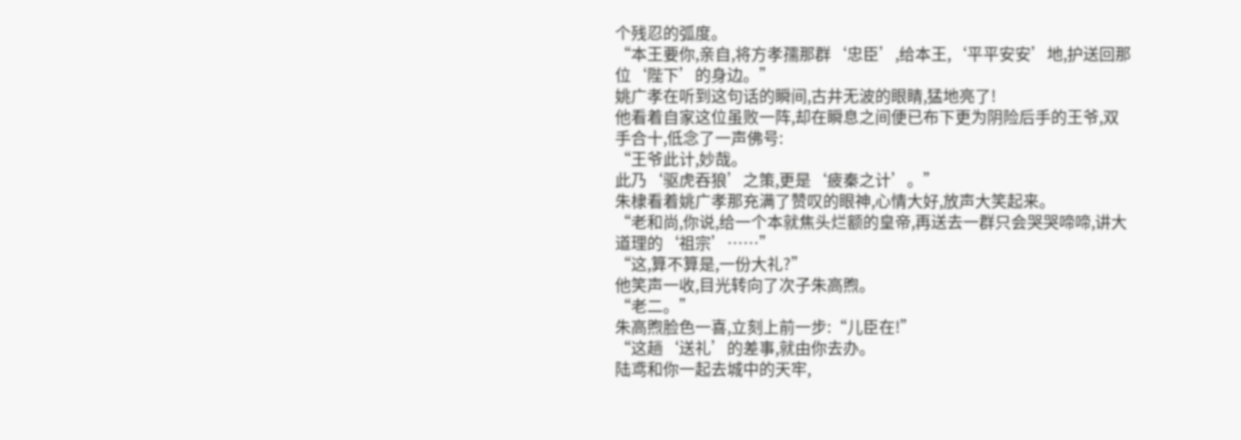个残忍的弧度。
“本王要你,亲自,将方孝孺那群‘忠臣’,给本王,‘平平安安’地,护送回那位‘陛下’的身边。”
姚广孝在听到这句话的瞬间,古井无波的眼睛,猛地亮了!
他看着自家这位虽败一阵,却在瞬息之间便已布下更为阴险后手的王爷,双手合十,低念了一声佛号:
“王爷此计,妙哉。
此乃‘驱虎吞狼’之策,更是‘疲秦之计’。”
朱棣看着姚广孝那充满了赞叹的眼神,心情大好,放声大笑起来。
“老和尚,你说,给一个本就焦头烂额的皇帝,再送去一群只会哭哭啼啼,讲大道理的‘祖宗’……”
“这,算不算是,一份大礼?”
他笑声一收,目光转向了次子朱高煦。
“老二。”
朱高煦脸色一喜,立刻上前一步:“儿臣在!”
“这趟‘送礼’的差事,就由你去办。
陆鸢和你一起去城中的天牢,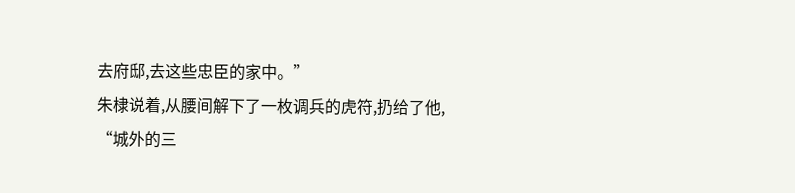去府邸,去这些忠臣的家中。”
朱棣说着,从腰间解下了一枚调兵的虎符,扔给了他,
“城外的三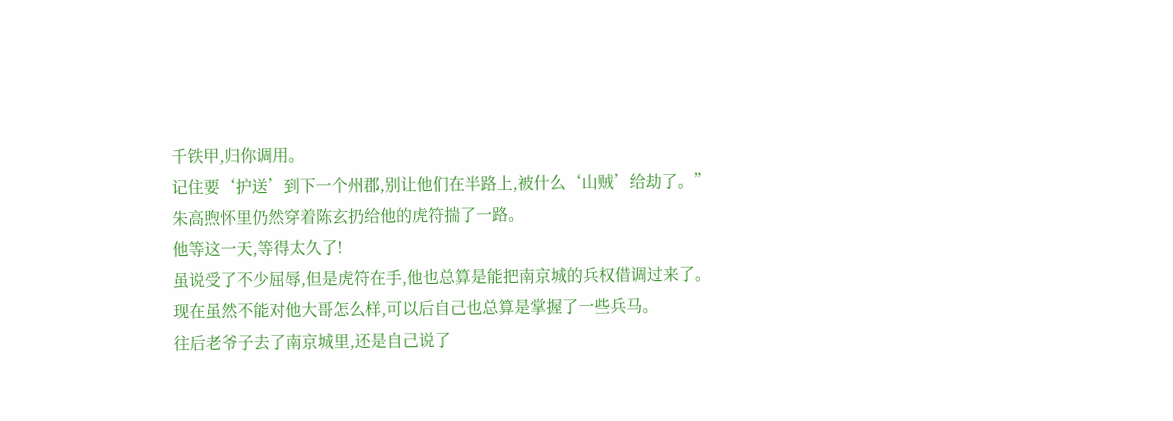千铁甲,归你调用。
记住要‘护送’到下一个州郡,别让他们在半路上,被什么‘山贼’给劫了。”
朱高煦怀里仍然穿着陈玄扔给他的虎符揣了一路。
他等这一天,等得太久了!
虽说受了不少屈辱,但是虎符在手,他也总算是能把南京城的兵权借调过来了。
现在虽然不能对他大哥怎么样,可以后自己也总算是掌握了一些兵马。
往后老爷子去了南京城里,还是自己说了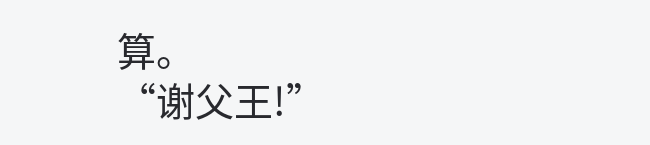算。
“谢父王!”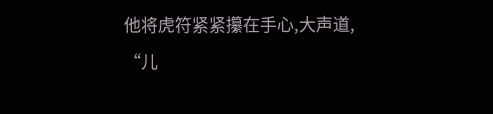他将虎符紧紧攥在手心,大声道,
“儿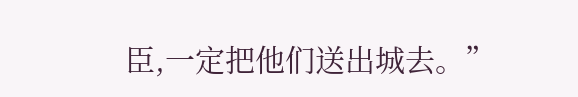臣,一定把他们送出城去。”